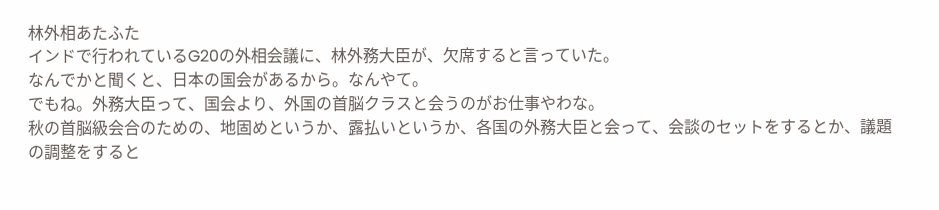林外相あたふた
インドで行われているG20の外相会議に、林外務大臣が、欠席すると言っていた。
なんでかと聞くと、日本の国会があるから。なんやて。
でもね。外務大臣って、国会より、外国の首脳クラスと会うのがお仕事やわな。
秋の首脳級会合のための、地固めというか、露払いというか、各国の外務大臣と会って、会談のセットをするとか、議題の調整をすると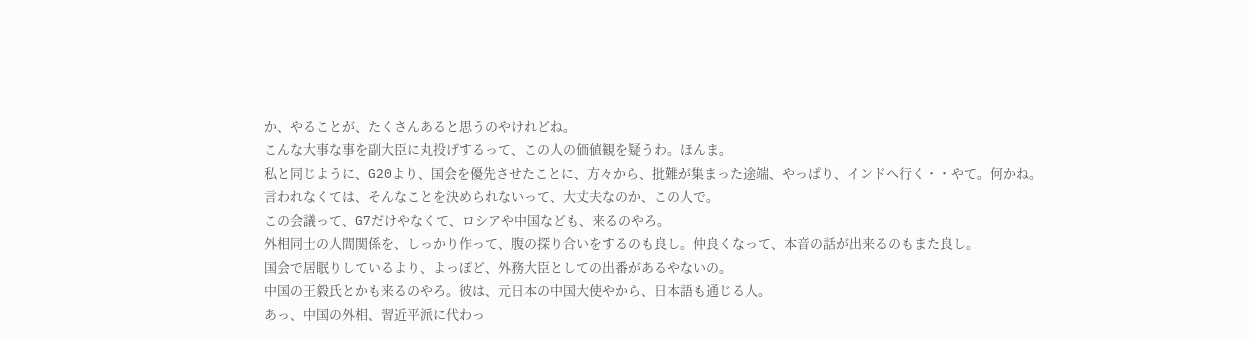か、やることが、たくさんあると思うのやけれどね。
こんな大事な事を副大臣に丸投げするって、この人の価値観を疑うわ。ほんま。
私と同じように、G20より、国会を優先させたことに、方々から、批難が集まった途端、やっぱり、インドへ行く・・やて。何かね。
言われなくては、そんなことを決められないって、大丈夫なのか、この人で。
この会議って、G7だけやなくて、ロシアや中国なども、来るのやろ。
外相同士の人間関係を、しっかり作って、腹の探り合いをするのも良し。仲良くなって、本音の話が出来るのもまた良し。
国会で居眠りしているより、よっぽど、外務大臣としての出番があるやないの。
中国の王毅氏とかも来るのやろ。彼は、元日本の中国大使やから、日本語も通じる人。
あっ、中国の外相、習近平派に代わっ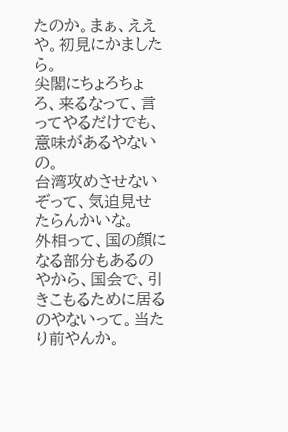たのか。まぁ、ええや。初見にかましたら。
尖閣にちょろちょろ、来るなって、言ってやるだけでも、意味があるやないの。
台湾攻めさせないぞって、気迫見せたらんかいな。
外相って、国の顔になる部分もあるのやから、国会で、引きこもるために居るのやないって。当たり前やんか。